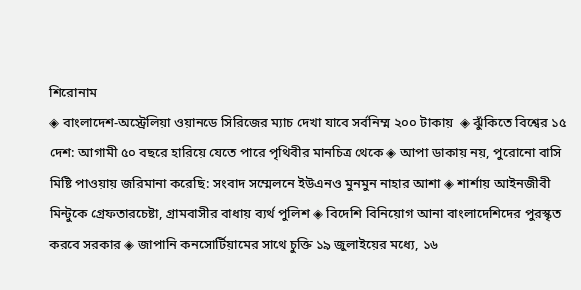শিরোনাম
◈ বাংলাদেশ-অস্ট্রেলিয়া ওয়ানডে সিরিজের ম্যাচ দেখা যা‌বে সর্বনিম্ম ২০০ টাকায়  ◈ ঝুঁকিতে বিশ্বের ১৫ দেশ: আগামী ৫০ বছরে হারিয়ে যেতে পারে পৃথিবীর মানচিত্র থেকে ◈ আপা ডাকায় নয়, পুরোনো বাসি মিষ্টি পাওয়ায় জরিমানা করেছি: সংবাদ সম্মেলনে ইউএনও মুনমুন নাহার আশা ◈ শার্শায় আইনজীবী মিন্টুকে গ্রেফতারচেষ্টা, গ্রামবাসীর বাধায় ব্যর্থ পুলিশ ◈ বিদেশি বিনিয়োগ আনা বাংলাদেশিদের পুরস্কৃত করবে সরকার ◈ জাপানি কনসোর্টিয়ামের সাথে চুক্তি ১৯ জুলাইয়ের মধ্যে, ১৬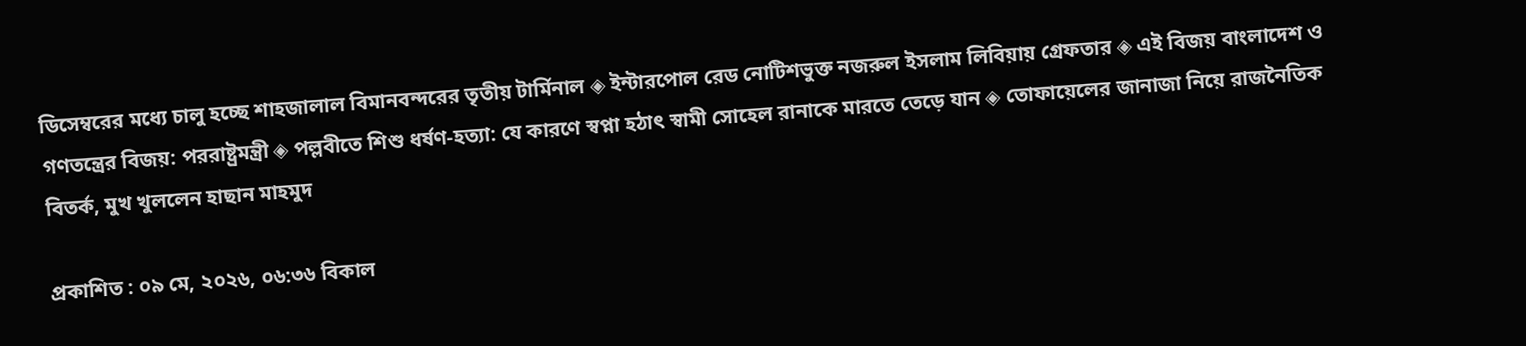ডিসেম্বরের মধ্যে চালু হচ্ছে শাহজালাল বিমানবন্দরের তৃতীয় টার্মিনাল ◈ ইন্টারপোল রেড নোটিশভুক্ত নজরুল ইসলাম লিবিয়ায় গ্রেফতার ◈ এই বিজয় বাংলাদেশ ও গণতন্ত্রের বিজয়: পররাষ্ট্রমন্ত্রী ◈ পল্লবীতে শিশু ধর্ষণ-হত্যা: যে কারণে স্বপ্না হঠাৎ স্বামী সোহেল রানাকে মারতে তেড়ে যান ◈ তোফায়েলের জানাজা নিয়ে রাজনৈতিক বিতর্ক, মুখ খুললেন হাছান মাহমুদ

প্রকাশিত : ০৯ মে, ২০২৬, ০৬:৩৬ বিকাল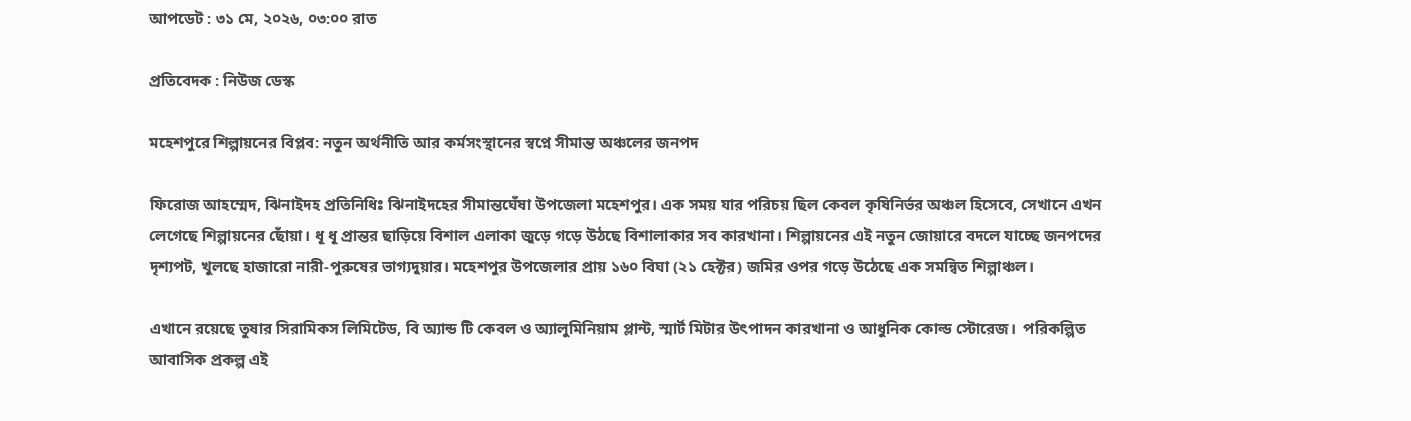আপডেট : ৩১ মে, ২০২৬, ০৩:০০ রাত

প্রতিবেদক : নিউজ ডেস্ক

মহেশপুরে শিল্পায়নের বিপ্লব: নতুন অর্থনীতি আর কর্মসংস্থানের স্বপ্নে সীমান্ত অঞ্চলের জনপদ

ফিরোজ আহম্মেদ, ঝিনাইদহ প্রতিনিধিঃ ঝিনাইদহের সীমান্তঘেঁষা উপজেলা মহেশপুর। এক সময় যার পরিচয় ছিল কেবল কৃষিনির্ভর অঞ্চল হিসেবে, সেখানে এখন লেগেছে শিল্পায়নের ছোঁয়া। ধূ ধূ প্রান্তর ছাড়িয়ে বিশাল এলাকা জুড়ে গড়ে উঠছে বিশালাকার সব কারখানা। শিল্পায়নের এই নতুন জোয়ারে বদলে যাচ্ছে জনপদের দৃশ্যপট, খুলছে হাজারো নারী-পুরুষের ভাগ্যদুয়ার। মহেশপুর উপজেলার প্রায় ১৬০ বিঘা (২১ হেক্টর) জমির ওপর গড়ে উঠেছে এক সমন্বিত শিল্পাঞ্চল।

এখানে রয়েছে তুষার সিরামিকস লিমিটেড, বি অ্যান্ড টি কেবল ও অ্যালুমিনিয়াম প্লান্ট, স্মার্ট মিটার উৎপাদন কারখানা ও আধুনিক কোল্ড স্টোরেজ।  পরিকল্পিত আবাসিক প্রকল্প এই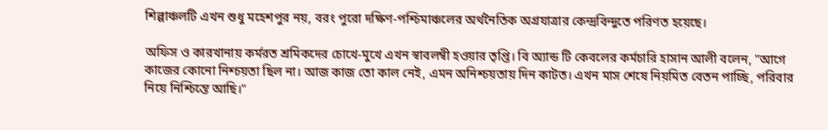শিল্পাঞ্চলটি এখন শুধু মহেশপুর নয়, বরং পুরো দক্ষিণ-পশ্চিমাঞ্চলের অর্থনৈতিক অগ্রযাত্রার কেন্দ্রবিন্দুতে পরিণত হয়েছে।

অফিস ও কারখানায় কর্মরত শ্রমিকদের চোখে-মুখে এখন স্বাবলম্বী হওয়ার তৃপ্তি। বি অ্যান্ড টি কেবলের কর্মচারি হাসান আলী বলেন, "আগে কাজের কোনো নিশ্চয়তা ছিল না। আজ কাজ তো কাল নেই, এমন অনিশ্চয়তায় দিন কাটত। এখন মাস শেষে নিয়মিত বেতন পাচ্ছি, পরিবার নিয়ে নিশ্চিন্তে আছি।"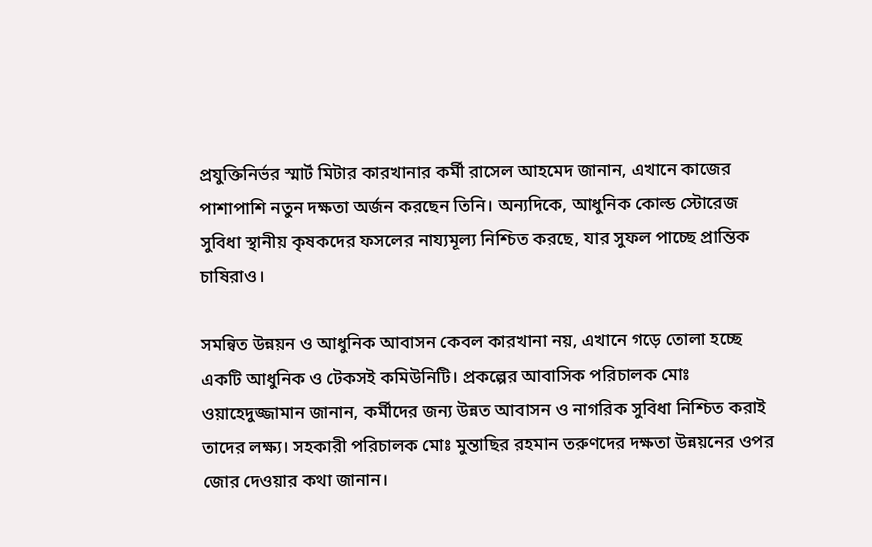প্রযুক্তিনির্ভর স্মার্ট মিটার কারখানার কর্মী রাসেল আহমেদ জানান, এখানে কাজের পাশাপাশি নতুন দক্ষতা অর্জন করছেন তিনি। অন্যদিকে, আধুনিক কোল্ড স্টোরেজ সুবিধা স্থানীয় কৃষকদের ফসলের নায্যমূল্য নিশ্চিত করছে, যার সুফল পাচ্ছে প্রান্তিক চাষিরাও।

সমন্বিত উন্নয়ন ও আধুনিক আবাসন কেবল কারখানা নয়, এখানে গড়ে তোলা হচ্ছে একটি আধুনিক ও টেকসই কমিউনিটি। প্রকল্পের আবাসিক পরিচালক মোঃ ওয়াহেদুজ্জামান জানান, কর্মীদের জন্য উন্নত আবাসন ও নাগরিক সুবিধা নিশ্চিত করাই তাদের লক্ষ্য। সহকারী পরিচালক মোঃ মুন্তাছির রহমান তরুণদের দক্ষতা উন্নয়নের ওপর জোর দেওয়ার কথা জানান।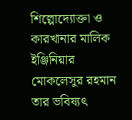শিল্পোদ্যোক্তা ও কারখানার মালিক ইঞ্জিনিয়ার মোকলেসুর রহমান তার ভবিষ্যৎ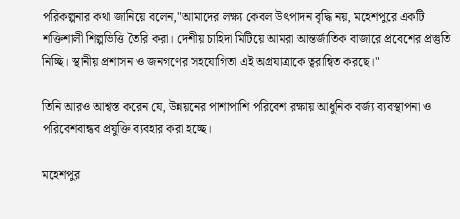পরিকল্পনার কথা জানিয়ে বলেন,"আমাদের লক্ষ্য কেবল উৎপাদন বৃদ্ধি নয়, মহেশপুরে একটি শক্তিশালী শিল্পভিত্তি তৈরি করা। দেশীয় চাহিদা মিটিয়ে আমরা আন্তর্জাতিক বাজারে প্রবেশের প্রস্তুতি নিচ্ছি। স্থানীয় প্রশাসন ও জনগণের সহযোগিতা এই অগ্রযাত্রাকে ত্বরান্বিত করছে।"

তিনি আরও আশ্বস্ত করেন যে, উন্নয়নের পাশাপাশি পরিবেশ রক্ষায় আধুনিক বর্জ্য ব্যবস্থাপনা ও পরিবেশবান্ধব প্রযুক্তি ব্যবহার করা হচ্ছে।

মহেশপুর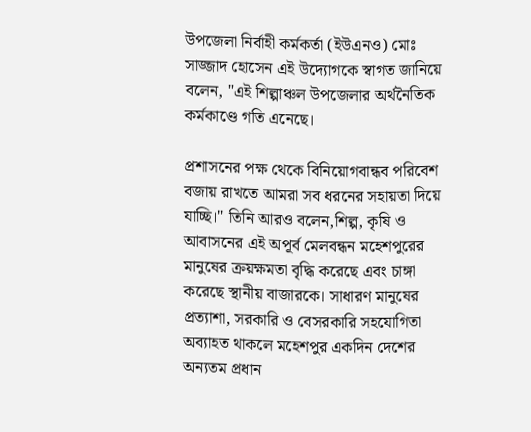উপজেলা নির্বাহী কর্মকর্তা (ইউএনও) মোঃ সাজ্জাদ হোসেন এই উদ্যোগকে স্বাগত জানিয়ে বলেন, "এই শিল্পাঞ্চল উপজেলার অর্থনৈতিক কর্মকাণ্ডে গতি এনেছে।

প্রশাসনের পক্ষ থেকে বিনিয়োগবান্ধব পরিবেশ বজায় রাখতে আমরা সব ধরনের সহায়তা দিয়ে যাচ্ছি।" তিনি আরও বলেন,শিল্প, কৃষি ও আবাসনের এই অপূর্ব মেলবন্ধন মহেশপুরের মানুষের ক্রয়ক্ষমতা বৃদ্ধি করেছে এবং চাঙ্গা করেছে স্থানীয় বাজারকে। সাধারণ মানুষের প্রত্যাশা, সরকারি ও বেসরকারি সহযোগিতা অব্যাহত থাকলে মহেশপুর একদিন দেশের অন্যতম প্রধান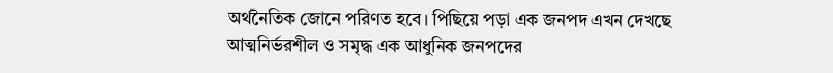অর্থনৈতিক জোনে পরিণত হবে। পিছিয়ে পড়া এক জনপদ এখন দেখছে আত্মনির্ভরশীল ও সমৃদ্ধ এক আধুনিক জনপদের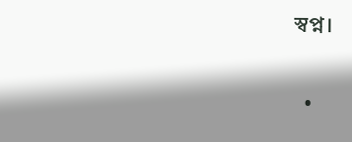স্বপ্ন।

  •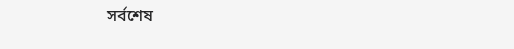সর্বশেষ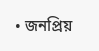• জনপ্রিয়